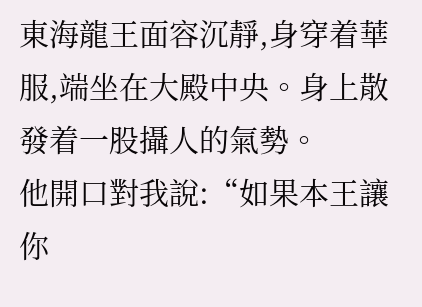東海龍王面容沉靜,身穿着華服,端坐在大殿中央。身上散發着一股攝人的氣勢。
他開口對我說:“如果本王讓你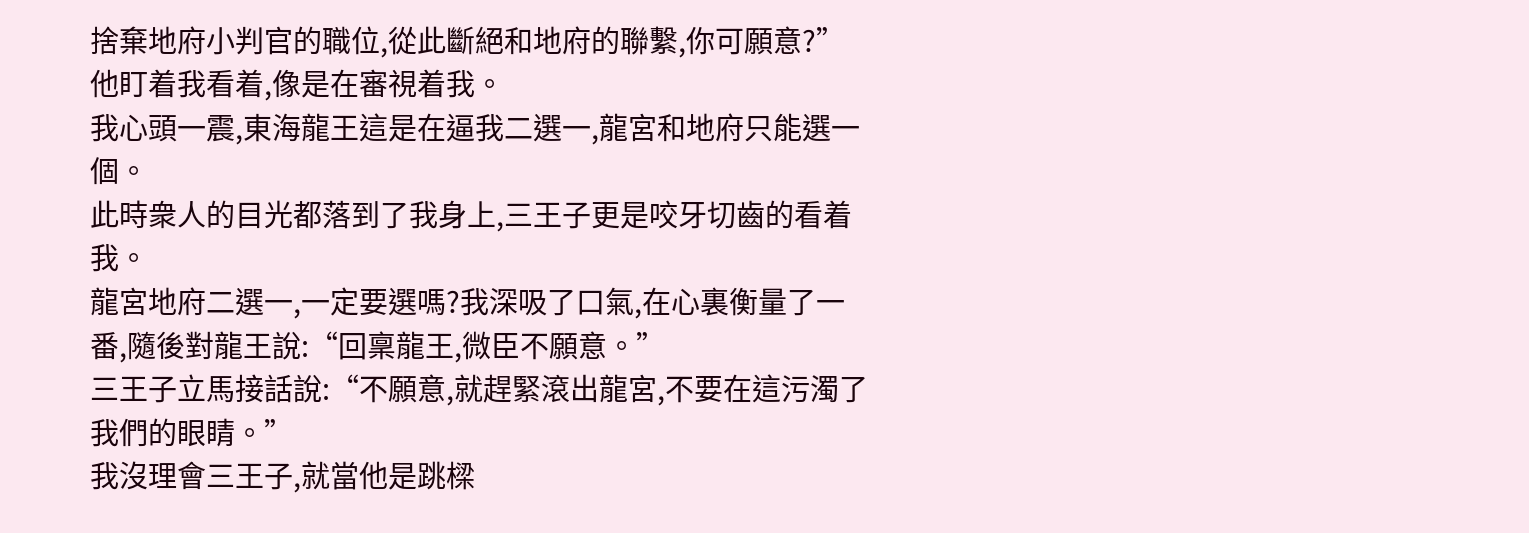捨棄地府小判官的職位,從此斷絕和地府的聯繫,你可願意?”
他盯着我看着,像是在審視着我。
我心頭一震,東海龍王這是在逼我二選一,龍宮和地府只能選一個。
此時衆人的目光都落到了我身上,三王子更是咬牙切齒的看着我。
龍宮地府二選一,一定要選嗎?我深吸了口氣,在心裏衡量了一番,隨後對龍王說:“回稟龍王,微臣不願意。”
三王子立馬接話說:“不願意,就趕緊滾出龍宮,不要在這污濁了我們的眼睛。”
我沒理會三王子,就當他是跳樑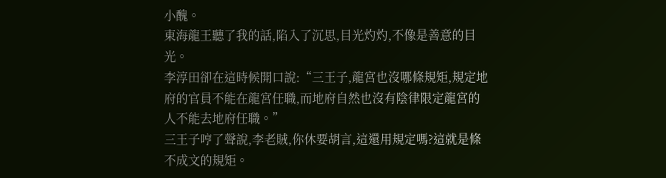小醜。
東海龍王聽了我的話,陷入了沉思,目光灼灼,不像是善意的目光。
李淳田卻在這時候開口說:“三王子,龍宮也沒哪條規矩,規定地府的官員不能在龍宮任職,而地府自然也沒有陰律限定龍宮的人不能去地府任職。”
三王子哼了聲說,李老賊,你休要胡言,這還用規定嗎?這就是條不成文的規矩。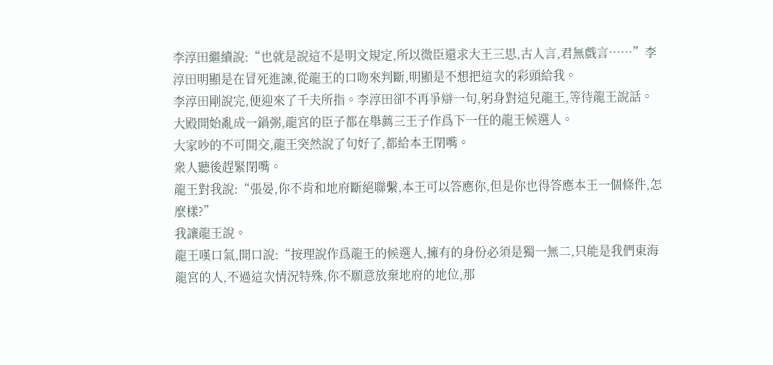李淳田繼續說:“也就是說這不是明文規定,所以微臣還求大王三思,古人言,君無戲言……”李淳田明顯是在冒死進諫,從龍王的口吻來判斷,明顯是不想把這次的彩頭給我。
李淳田剛說完,便迎來了千夫所指。李淳田卻不再爭辯一句,躬身對這兒龍王,等待龍王說話。
大殿開始亂成一鍋粥,龍宮的臣子都在舉薦三王子作爲下一任的龍王候選人。
大家吵的不可開交,龍王突然說了句好了,都給本王閉嘴。
衆人聽後趕緊閉嘴。
龍王對我說:“張晏,你不肯和地府斷絕聯繫,本王可以答應你,但是你也得答應本王一個條件,怎麼樣?”
我讓龍王說。
龍王嘆口氣,開口說:“按理說作爲龍王的候選人,擁有的身份必須是獨一無二,只能是我們東海龍宮的人,不過這次情況特殊,你不願意放棄地府的地位,那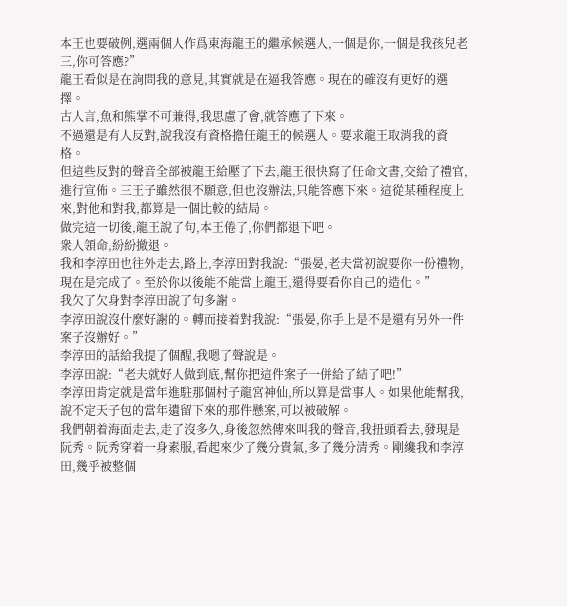本王也要破例,選兩個人作爲東海龍王的繼承候選人,一個是你,一個是我孩兒老三,你可答應?”
龍王看似是在詢問我的意見,其實就是在逼我答應。現在的確沒有更好的選擇。
古人言,魚和熊掌不可兼得,我思慮了會,就答應了下來。
不過還是有人反對,說我沒有資格擔任龍王的候選人。要求龍王取消我的資格。
但這些反對的聲音全部被龍王給壓了下去,龍王很快寫了任命文書,交給了禮官,進行宣佈。三王子雖然很不願意,但也沒辦法,只能答應下來。這從某種程度上來,對他和對我,都算是一個比較的結局。
做完這一切後,龍王說了句,本王倦了,你們都退下吧。
衆人領命,紛紛撤退。
我和李淳田也往外走去,路上,李淳田對我說:“張晏,老夫當初說要你一份禮物,現在是完成了。至於你以後能不能當上龍王,還得要看你自己的造化。”
我欠了欠身對李淳田說了句多謝。
李淳田說沒什麼好謝的。轉而接着對我說:“張晏,你手上是不是還有另外一件案子沒辦好。”
李淳田的話給我提了個醒,我嗯了聲說是。
李淳田說:“老夫就好人做到底,幫你把這件案子一併給了結了吧!”
李淳田肯定就是當年進駐那個村子龍宮神仙,所以算是當事人。如果他能幫我,說不定天子包的當年遺留下來的那件懸案,可以被破解。
我們朝着海面走去,走了沒多久,身後忽然傳來叫我的聲音,我扭頭看去,發現是阮秀。阮秀穿着一身素服,看起來少了幾分貴氣,多了幾分清秀。剛纔我和李淳田,幾乎被整個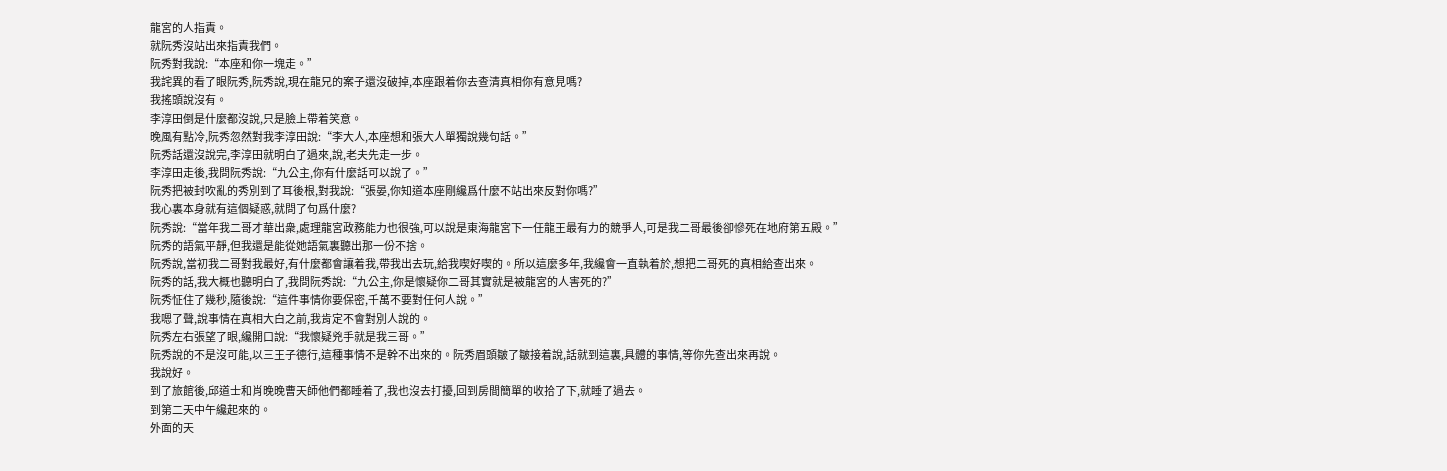龍宮的人指責。
就阮秀沒站出來指責我們。
阮秀對我說:“本座和你一塊走。”
我詫異的看了眼阮秀,阮秀說,現在龍兄的案子還沒破掉,本座跟着你去查清真相你有意見嗎?
我搖頭說沒有。
李淳田倒是什麼都沒說,只是臉上帶着笑意。
晚風有點冷,阮秀忽然對我李淳田說:“李大人,本座想和張大人單獨說幾句話。”
阮秀話還沒說完,李淳田就明白了過來,說,老夫先走一步。
李淳田走後,我問阮秀說:“九公主,你有什麼話可以說了。”
阮秀把被封吹亂的秀別到了耳後根,對我說:“張晏,你知道本座剛纔爲什麼不站出來反對你嗎?”
我心裏本身就有這個疑惑,就問了句爲什麼?
阮秀說:“當年我二哥才華出衆,處理龍宮政務能力也很強,可以說是東海龍宮下一任龍王最有力的競爭人,可是我二哥最後卻慘死在地府第五殿。”
阮秀的語氣平靜,但我還是能從她語氣裏聽出那一份不捨。
阮秀說,當初我二哥對我最好,有什麼都會讓着我,帶我出去玩,給我喫好喫的。所以這麼多年,我纔會一直執着於,想把二哥死的真相給查出來。
阮秀的話,我大概也聽明白了,我問阮秀說:“九公主,你是懷疑你二哥其實就是被龍宮的人害死的?”
阮秀怔住了幾秒,隨後說:“這件事情你要保密,千萬不要對任何人說。”
我嗯了聲,說事情在真相大白之前,我肯定不會對別人說的。
阮秀左右張望了眼,纔開口說:“我懷疑兇手就是我三哥。”
阮秀說的不是沒可能,以三王子德行,這種事情不是幹不出來的。阮秀眉頭皺了皺接着說,話就到這裏,具體的事情,等你先查出來再說。
我說好。
到了旅館後,邱道士和肖晚晚曹天師他們都睡着了,我也沒去打擾,回到房間簡單的收拾了下,就睡了過去。
到第二天中午纔起來的。
外面的天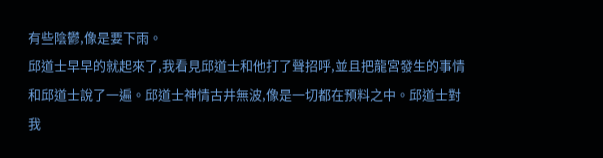有些陰鬱,像是要下雨。
邱道士早早的就起來了,我看見邱道士和他打了聲招呼,並且把龍宮發生的事情和邱道士說了一遍。邱道士神情古井無波,像是一切都在預料之中。邱道士對我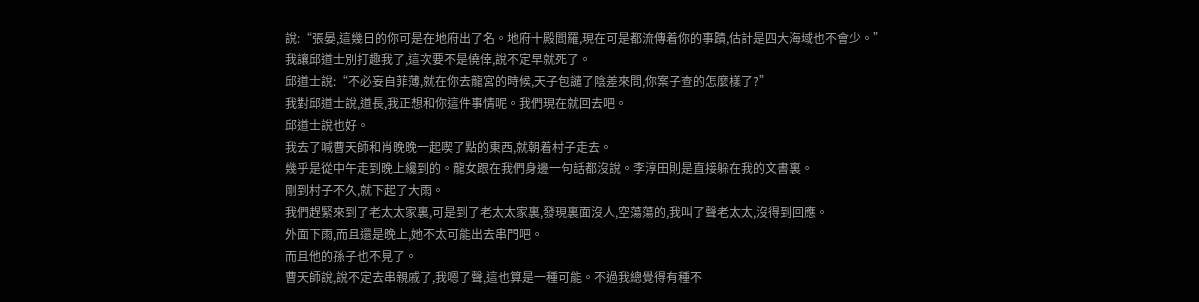說:“張晏,這幾日的你可是在地府出了名。地府十殿閻羅,現在可是都流傳着你的事蹟,估計是四大海域也不會少。”
我讓邱道士別打趣我了,這次要不是僥倖,說不定早就死了。
邱道士說:“不必妄自菲薄,就在你去龍宮的時候,天子包譴了陰差來問,你案子查的怎麼樣了?”
我對邱道士說,道長,我正想和你這件事情呢。我們現在就回去吧。
邱道士說也好。
我去了喊曹天師和肖晚晚一起喫了點的東西,就朝着村子走去。
幾乎是從中午走到晚上纔到的。龍女跟在我們身邊一句話都沒說。李淳田則是直接躲在我的文書裏。
剛到村子不久,就下起了大雨。
我們趕緊來到了老太太家裏,可是到了老太太家裏,發現裏面沒人,空蕩蕩的,我叫了聲老太太,沒得到回應。
外面下雨,而且還是晚上,她不太可能出去串門吧。
而且他的孫子也不見了。
曹天師說,說不定去串親戚了,我嗯了聲,這也算是一種可能。不過我總覺得有種不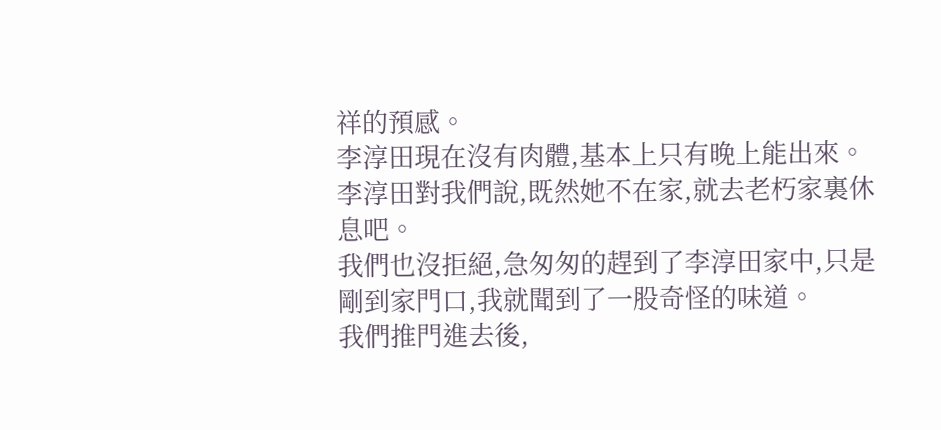祥的預感。
李淳田現在沒有肉體,基本上只有晚上能出來。
李淳田對我們說,既然她不在家,就去老朽家裏休息吧。
我們也沒拒絕,急匆匆的趕到了李淳田家中,只是剛到家門口,我就聞到了一股奇怪的味道。
我們推門進去後,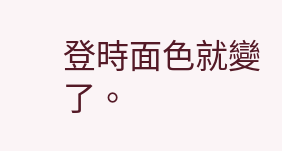登時面色就變了。